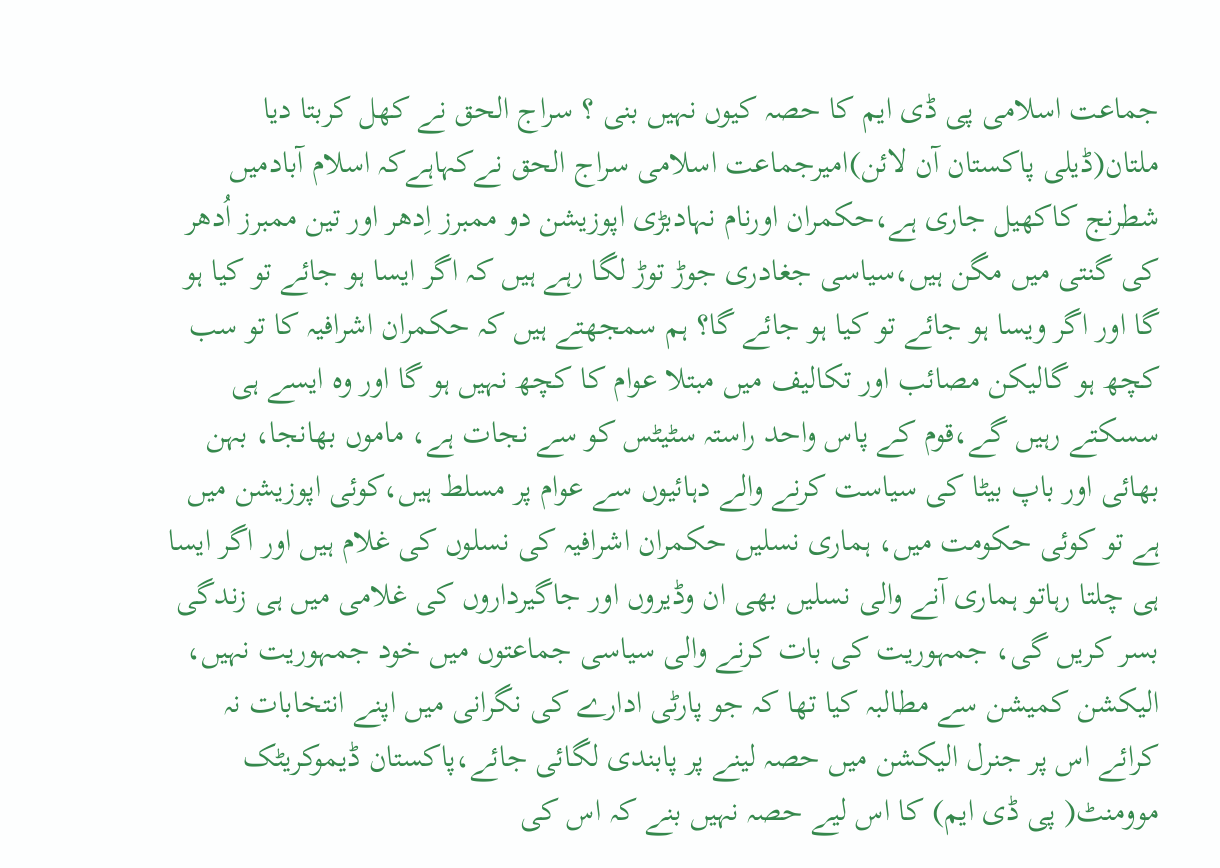جماعت اسلامی پی ڈی ایم کا حصہ کیوں نہیں بنی ؟ سراج الحق نے کھل کربتا دیا
ملتان(ڈیلی پاکستان آن لائن)امیرجماعت اسلامی سراج الحق نےکہاہےکہ اسلام آبادمیں شطرنج کاکھیل جاری ہے،حکمران اورنام نہادبڑی اپوزیشن دو ممبرز اِدھر اور تین ممبرز اُدھر کی گنتی میں مگن ہیں،سیاسی جغادری جوڑ توڑ لگا رہے ہیں کہ اگر ایسا ہو جائے تو کیا ہو گا اور اگر ویسا ہو جائے تو کیا ہو جائے گا؟ ہم سمجھتے ہیں کہ حکمران اشرافیہ کا تو سب کچھ ہو گالیکن مصائب اور تکالیف میں مبتلا عوام کا کچھ نہیں ہو گا اور وہ ایسے ہی سسکتے رہیں گے،قوم کے پاس واحد راستہ سٹیٹس کو سے نجات ہے، ماموں بھانجا، بہن بھائی اور باپ بیٹا کی سیاست کرنے والے دہائیوں سے عوام پر مسلط ہیں،کوئی اپوزیشن میں ہے تو کوئی حکومت میں، ہماری نسلیں حکمران اشرافیہ کی نسلوں کی غلام ہیں اور اگر ایسا ہی چلتا رہاتو ہماری آنے والی نسلیں بھی ان وڈیروں اور جاگیرداروں کی غلامی میں ہی زندگی بسر کریں گی، جمہوریت کی بات کرنے والی سیاسی جماعتوں میں خود جمہوریت نہیں، الیکشن کمیشن سے مطالبہ کیا تھا کہ جو پارٹی ادارے کی نگرانی میں اپنے انتخابات نہ کرائے اس پر جنرل الیکشن میں حصہ لینے پر پابندی لگائی جائے،پاکستان ڈیموکریٹک موومنٹ( پی ڈی ایم) کا اس لیے حصہ نہیں بنے کہ اس کی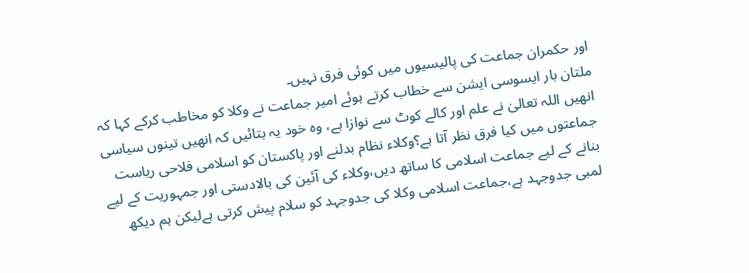اور حکمران جماعت کی پالیسیوں میں کوئی فرق نہیں۔
ملتان بار ایسوسی ایشن سے خطاب کرتے ہوئے امیر جماعت نے وکلا کو مخاطب کرکے کہا کہ انھیں اللہ تعالیٰ نے علم اور کالے کوٹ سے نوازا ہے، وہ خود یہ بتائیں کہ انھیں تینوں سیاسی جماعتوں میں کیا فرق نظر آتا ہے؟وکلاء نظام بدلنے اور پاکستان کو اسلامی فلاحی ریاست بنانے کے لیے جماعت اسلامی کا ساتھ دیں،وکلاء کی آئین کی بالادستی اور جمہوریت کے لیے لمبی جدوجہد ہے،جماعت اسلامی وکلا کی جدوجہد کو سلام پیش کرتی ہےلیکن ہم دیکھ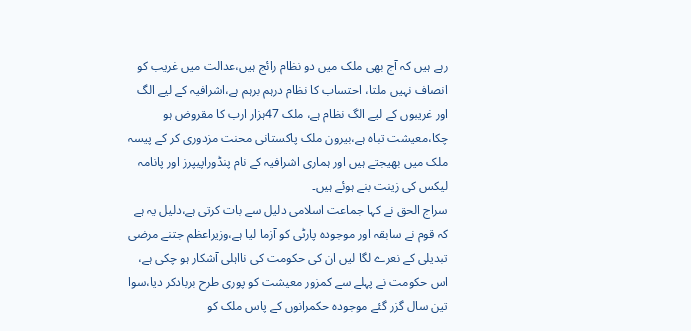رہے ہیں کہ آج بھی ملک میں دو نظام رائج ہیں،عدالت میں غریب کو انصاف نہیں ملتا، احتساب کا نظام درہم برہم ہے،اشرافیہ کے لیے الگ اور غریبوں کے لیے الگ نظام ہے، ملک 47ہزار ارب کا مقروض ہو چکا،معیشت تباہ ہے،بیرون ملک پاکستانی محنت مزدوری کر کے پیسہ ملک میں بھیجتے ہیں اور ہماری اشرافیہ کے نام پنڈوراپیپرز اور پانامہ لیکس کی زینت بنے ہوئے ہیں۔
سراج الحق نے کہا جماعت اسلامی دلیل سے بات کرتی ہے،دلیل یہ ہے کہ قوم نے سابقہ اور موجودہ پارٹی کو آزما لیا ہے،وزیراعظم جتنے مرضی تبدیلی کے نعرے لگا لیں ان کی حکومت کی نااہلی آشکار ہو چکی ہے، اس حکومت نے پہلے سے کمزور معیشت کو پوری طرح بربادکر دیا،سوا تین سال گزر گئے موجودہ حکمرانوں کے پاس ملک کو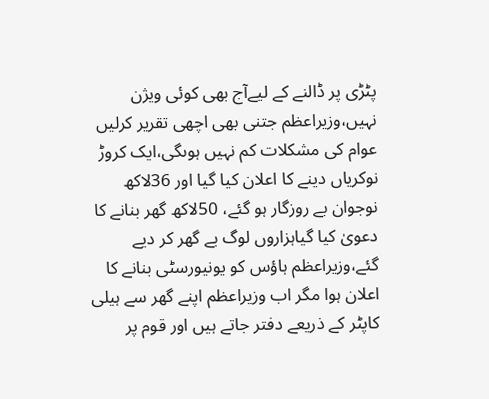پٹڑی پر ڈالنے کے لیےآج بھی کوئی ویژن نہیں،وزیراعظم جتنی بھی اچھی تقریر کرلیں عوام کی مشکلات کم نہیں ہوںگی،ایک کروڑ نوکریاں دینے کا اعلان کیا گیا اور 36لاکھ نوجوان بے روزگار ہو گئے، 50لاکھ گھر بنانے کا دعویٰ کیا گیاہزاروں لوگ بے گھر کر دیے گئے،وزیراعظم ہاؤس کو یونیورسٹی بنانے کا اعلان ہوا مگر اب وزیراعظم اپنے گھر سے ہیلی کاپٹر کے ذریعے دفتر جاتے ہیں اور قوم پر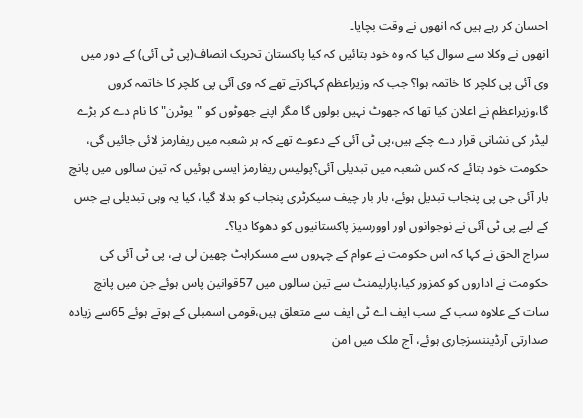احسان کر رہے ہیں کہ انھوں نے وقت بچایا۔
انھوں نے وکلا سے سوال کیا کہ وہ خود بتائیں کہ کیا پاکستان تحریک انصاف(پی ٹی آئی) کے دور میں وی آئی پی کلچر کا خاتمہ ہوا؟ جب کہ وزیراعظم کہاکرتے تھے کہ وی آئی پی کلچر کا خاتمہ کروں گا،وزیراعظم نے اعلان کیا تھا کہ جھوٹ نہیں بولوں گا مگر اپنے جھوٹوں کو "یوٹرن" کا نام دے کر بڑے لیڈر کی نشانی قرار دے چکے ہیں،پی ٹی آئی کے دعوے تھے کہ ہر شعبہ میں ریفارمز لائی جائیں گی، حکومت خود بتائے کہ کس شعبہ میں تبدیلی آئی؟پولیس ریفارمز ایسی ہوئیں کہ تین سالوں میں پانچ بار آئی جی پی پنجاب تبدیل ہوئے، بار بار چیف سیکرٹری پنجاب کو بدلا گیا، کیا یہ وہی تبدیلی ہے جس کے لیے پی ٹی آئی نے نوجوانوں اور اوورسیز پاکستانیوں کو دھوکا دیا؟۔
سراج الحق نے کہا کہ اس حکومت نے عوام کے چہروں سے مسکراہٹ چھین لی ہے، پی ٹی آئی کی حکومت نے اداروں کو کمزور کیا،پارلیمنٹ سے تین سالوں میں 57قوانین پاس ہوئے جن میں پانچ سات کے علاوہ سب کے سب ایف اے ٹی ایف سے متعلق ہیں،قومی اسمبلی کے ہوتے ہوئے 65سے زیادہ صدارتی آرڈیننسزجاری ہوئے، آج ملک میں امن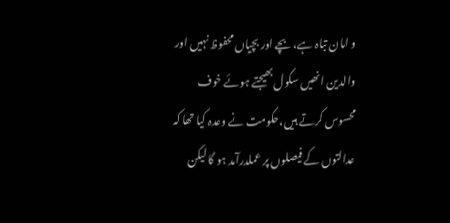و امان تباہ ہے، بچے اور بچیاں محفوظ نہیں اور والدین انھیں سکول بھیجتے ہوئے خوف محسوس کرتے ہیں،حکومت نے وعدہ کیا تھا کہ عدالتوں کے فیصلوں پر عملدرآمد ہو گا لیکن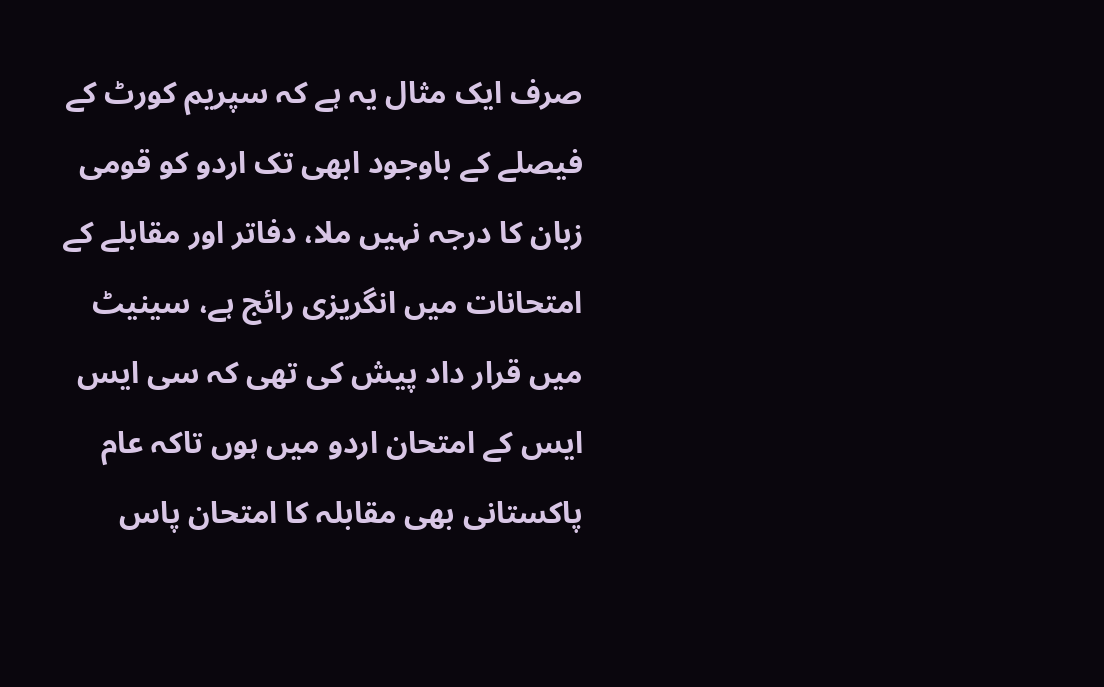صرف ایک مثال یہ ہے کہ سپریم کورٹ کے فیصلے کے باوجود ابھی تک اردو کو قومی زبان کا درجہ نہیں ملا، دفاتر اور مقابلے کے امتحانات میں انگریزی رائج ہے، سینیٹ میں قرار داد پیش کی تھی کہ سی ایس ایس کے امتحان اردو میں ہوں تاکہ عام پاکستانی بھی مقابلہ کا امتحان پاس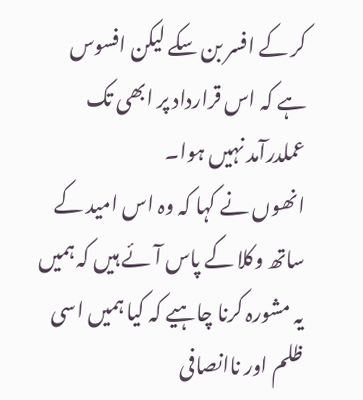کر کے افسر بن سکے لیکن افسوس ہے کہ اس قرارداد پر ابھی تک عملدرآمد نہیں ہوا۔
انھوں نے کہا کہ وہ اس امید کے ساتھ وکلا کے پاس آئے ہیں کہ ہمیں یہ مشورہ کرنا چاہیے کہ کیا ہمیں اسی ظلم اور ناانصافی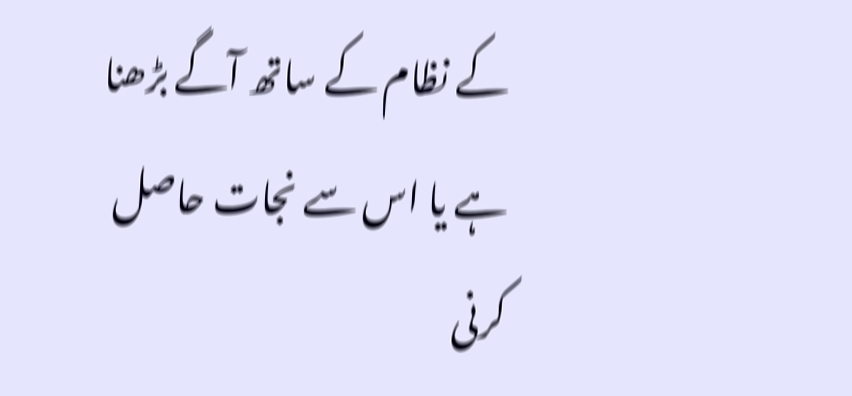کے نظام کے ساتھ آگے بڑھنا ہے یا اس سے نجات حاصل کرنی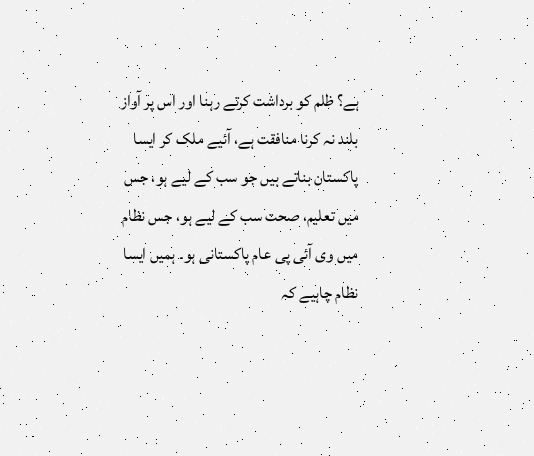ہے؟ ظلم کو برداشت کرتے رہنا اور اس پر آواز بلند نہ کرنا منافقت ہے، آئیے ملک کر ایسا پاکستان بناتے ہیں جو سب کے لیے ہو، جس میں تعلیم، صحت سب کے لیے ہو، جس نظام میں وی آئی پی عام پاکستانی ہو۔ ہمیں ایسا نظام چاہیے کہ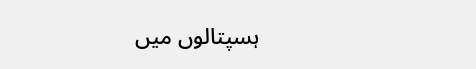ہسپتالوں میں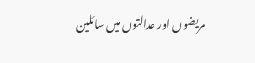مریضوں اور عدالتوں میں سائلین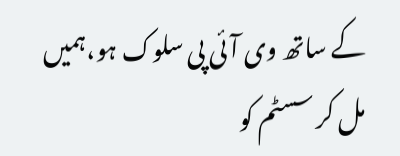کے ساتھ وی آئی پی سلوک ہو،ہمیں مل کر سسٹم کو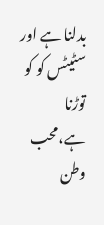بدلنا ہے اور سٹیٹس کو کو توڑنا ہے،محب وطن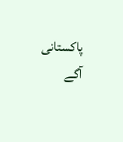پاکستانی آگے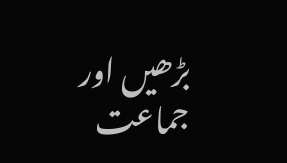بڑھیں اور جماعت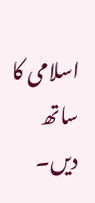اسلامی کا ساتھ دیں۔